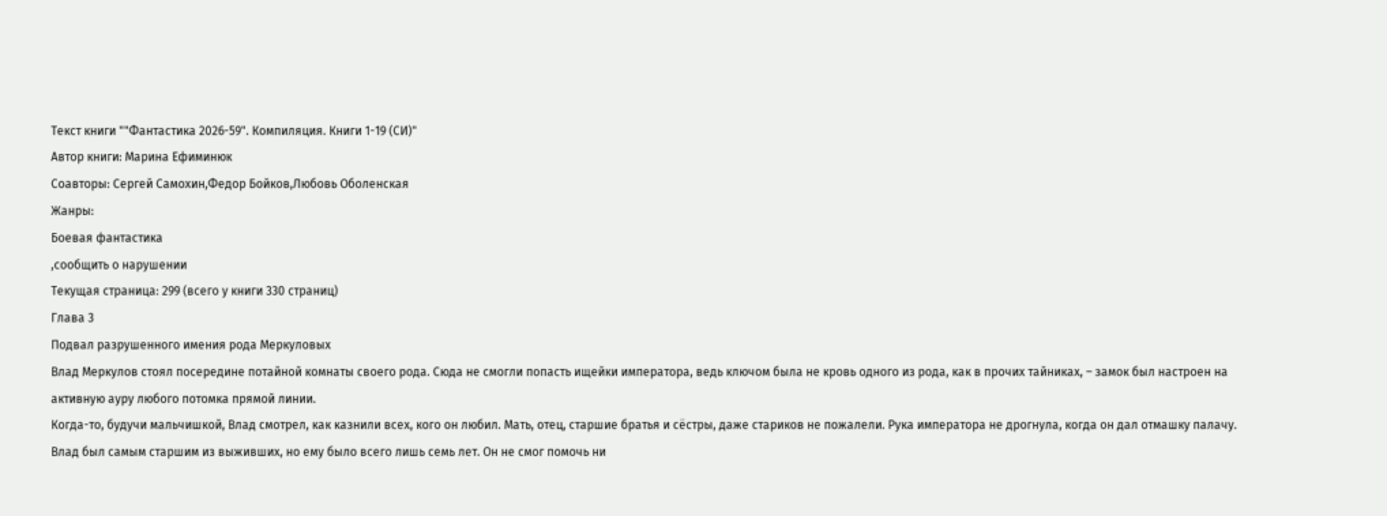Текст книги ""Фантастика 2026-59". Компиляция. Книги 1-19 (СИ)"
Автор книги: Марина Ефиминюк
Соавторы: Сергей Самохин,Федор Бойков,Любовь Оболенская
Жанры:
Боевая фантастика
,сообщить о нарушении
Текущая страница: 299 (всего у книги 330 страниц)
Глава 3
Подвал разрушенного имения рода Меркуловых
Влад Меркулов стоял посередине потайной комнаты своего рода. Сюда не смогли попасть ищейки императора, ведь ключом была не кровь одного из рода, как в прочих тайниках, – замок был настроен на активную ауру любого потомка прямой линии.
Когда-то, будучи мальчишкой, Влад смотрел, как казнили всех, кого он любил. Мать, отец, старшие братья и сёстры, даже стариков не пожалели. Рука императора не дрогнула, когда он дал отмашку палачу.
Влад был самым старшим из выживших, но ему было всего лишь семь лет. Он не смог помочь ни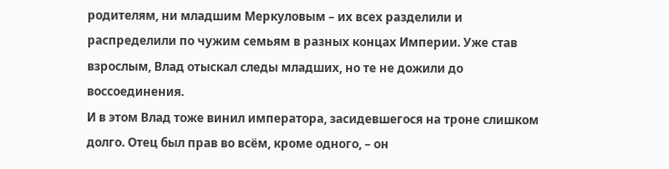родителям, ни младшим Меркуловым – их всех разделили и распределили по чужим семьям в разных концах Империи. Уже став взрослым, Влад отыскал следы младших, но те не дожили до воссоединения.
И в этом Влад тоже винил императора, засидевшегося на троне слишком долго. Отец был прав во всём, кроме одного, – он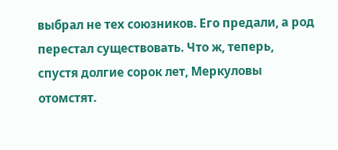выбрал не тех союзников. Его предали, а род перестал существовать. Что ж, теперь, спустя долгие сорок лет, Меркуловы отомстят.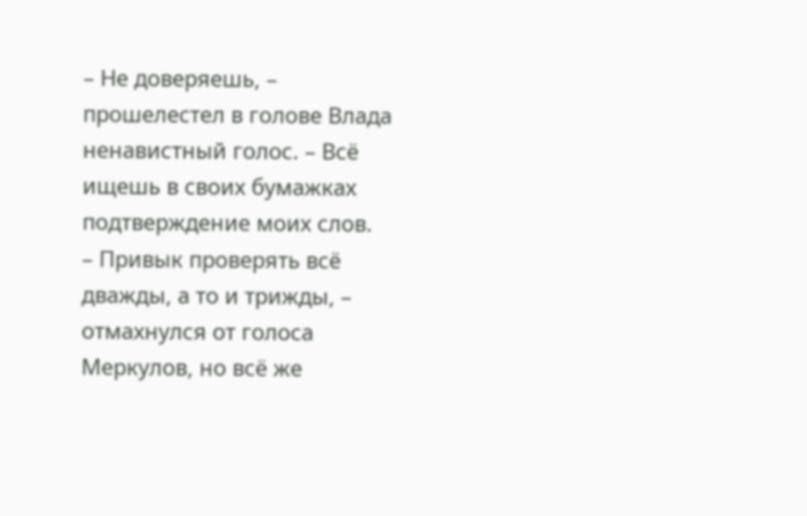– Не доверяешь, – прошелестел в голове Влада ненавистный голос. – Всё ищешь в своих бумажках подтверждение моих слов.
– Привык проверять всё дважды, а то и трижды, – отмахнулся от голоса Меркулов, но всё же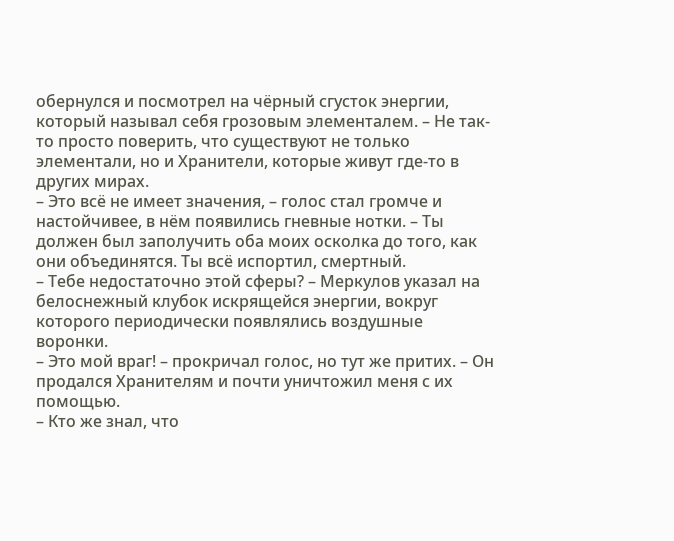обернулся и посмотрел на чёрный сгусток энергии, который называл себя грозовым элементалем. – Не так-то просто поверить, что существуют не только элементали, но и Хранители, которые живут где-то в других мирах.
– Это всё не имеет значения, – голос стал громче и настойчивее, в нём появились гневные нотки. – Ты должен был заполучить оба моих осколка до того, как они объединятся. Ты всё испортил, смертный.
– Тебе недостаточно этой сферы? – Меркулов указал на белоснежный клубок искрящейся энергии, вокруг которого периодически появлялись воздушные воронки.
– Это мой враг! – прокричал голос, но тут же притих. – Он продался Хранителям и почти уничтожил меня с их помощью.
– Кто же знал, что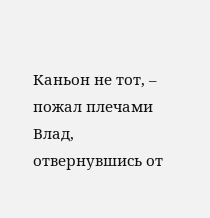Каньон не тот, – пожал плечами Влад, отвернувшись от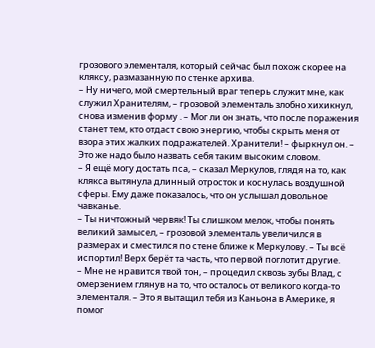грозового элементаля, который сейчас был похож скорее на кляксу, размазанную по стенке архива.
– Ну ничего, мой смертельный враг теперь служит мне, как служил Хранителям, – грозовой элементаль злобно хихикнул, снова изменив форму . – Мог ли он знать, что после поражения станет тем, кто отдаст свою энергию, чтобы скрыть меня от взора этих жалких подражателей. Хранители! – фыркнул он. – Это же надо было назвать себя таким высоким словом.
– Я ещё могу достать пса, – сказал Меркулов, глядя на то, как клякса вытянула длинный отросток и коснулась воздушной сферы. Ему даже показалось, что он услышал довольное чавканье.
– Ты ничтожный червяк! Ты слишком мелок, чтобы понять великий замысел, – грозовой элементаль увеличился в размерах и сместился по стене ближе к Меркулову. – Ты всё испортил! Верх берёт та часть, что первой поглотит другие.
– Мне не нравится твой тон, – процедил сквозь зубы Влад, с омерзением глянув на то, что осталось от великого когда-то элементаля. – Это я вытащил тебя из Каньона в Америке, я помог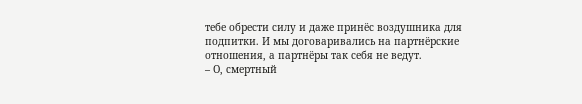тебе обрести силу и даже принёс воздушника для подпитки. И мы договаривались на партнёрские отношения, а партнёры так себя не ведут.
– О, смертный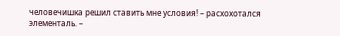человечишка решил ставить мне условия! – расхохотался элементаль. –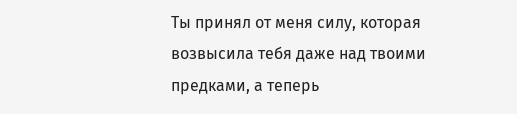Ты принял от меня силу, которая возвысила тебя даже над твоими предками, а теперь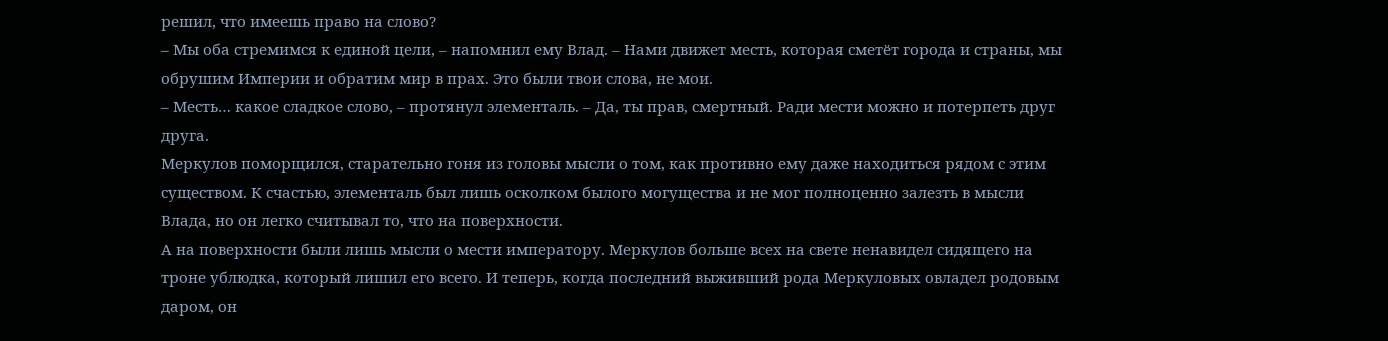решил, что имеешь право на слово?
– Мы оба стремимся к единой цели, – напомнил ему Влад. – Нами движет месть, которая сметёт города и страны, мы обрушим Империи и обратим мир в прах. Это были твои слова, не мои.
– Месть… какое сладкое слово, – протянул элементаль. – Да, ты прав, смертный. Ради мести можно и потерпеть друг друга.
Меркулов поморщился, старательно гоня из головы мысли о том, как противно ему даже находиться рядом с этим существом. К счастью, элементаль был лишь осколком былого могущества и не мог полноценно залезть в мысли Влада, но он легко считывал то, что на поверхности.
А на поверхности были лишь мысли о мести императору. Меркулов больше всех на свете ненавидел сидящего на троне ублюдка, который лишил его всего. И теперь, когда последний выживший рода Меркуловых овладел родовым даром, он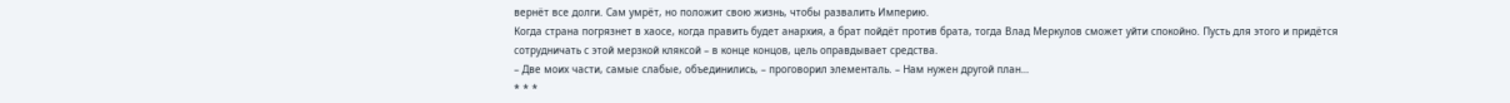вернёт все долги. Сам умрёт, но положит свою жизнь, чтобы развалить Империю.
Когда страна погрязнет в хаосе, когда править будет анархия, а брат пойдёт против брата, тогда Влад Меркулов сможет уйти спокойно. Пусть для этого и придётся сотрудничать с этой мерзкой кляксой – в конце концов, цель оправдывает средства.
– Две моих части, самые слабые, объединились, – проговорил элементаль. – Нам нужен другой план…
* * *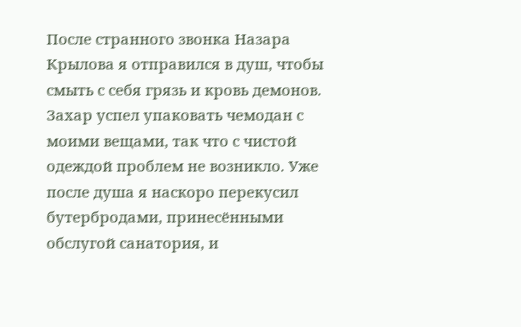После странного звонка Назара Крылова я отправился в душ, чтобы смыть с себя грязь и кровь демонов. Захар успел упаковать чемодан с моими вещами, так что с чистой одеждой проблем не возникло. Уже после душа я наскоро перекусил бутербродами, принесёнными обслугой санатория, и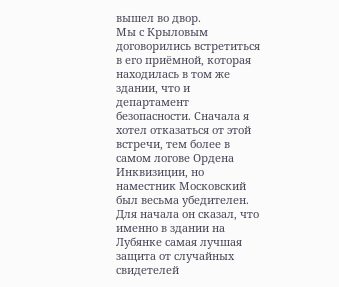вышел во двор.
Мы с Крыловым договорились встретиться в его приёмной, которая находилась в том же здании, что и департамент безопасности. Сначала я хотел отказаться от этой встречи, тем более в самом логове Ордена Инквизиции, но наместник Московский был весьма убедителен.
Для начала он сказал, что именно в здании на Лубянке самая лучшая защита от случайных свидетелей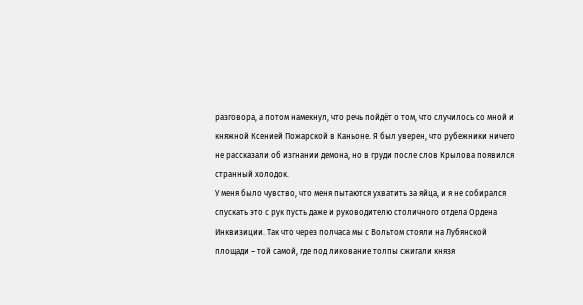разговора, а потом намекнул, что речь пойдёт о том, что случилось со мной и княжной Ксенией Пожарской в Каньоне. Я был уверен, что рубежники ничего не рассказали об изгнании демона, но в груди после слов Крылова появился странный холодок.
У меня было чувство, что меня пытаются ухватить за яйца, и я не собирался спускать это с рук пусть даже и руководителю столичного отдела Ордена Инквизиции. Так что через полчаса мы с Вольтом стояли на Лубянской площади – той самой, где под ликование толпы сжигали князя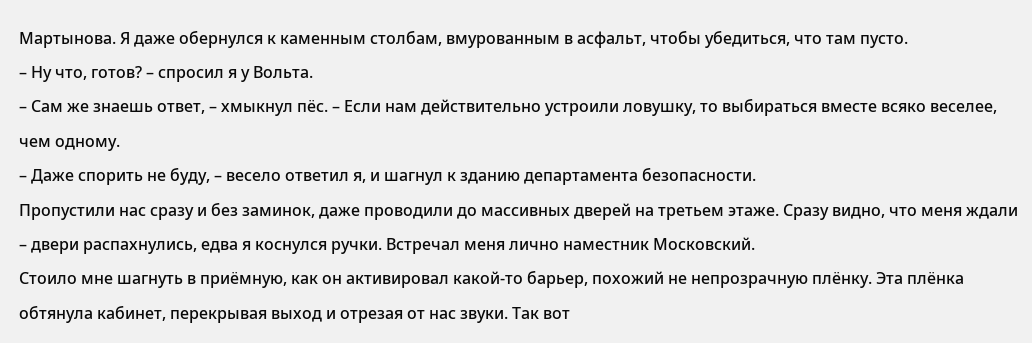Мартынова. Я даже обернулся к каменным столбам, вмурованным в асфальт, чтобы убедиться, что там пусто.
– Ну что, готов? – спросил я у Вольта.
– Сам же знаешь ответ, – хмыкнул пёс. – Если нам действительно устроили ловушку, то выбираться вместе всяко веселее, чем одному.
– Даже спорить не буду, – весело ответил я, и шагнул к зданию департамента безопасности.
Пропустили нас сразу и без заминок, даже проводили до массивных дверей на третьем этаже. Сразу видно, что меня ждали – двери распахнулись, едва я коснулся ручки. Встречал меня лично наместник Московский.
Стоило мне шагнуть в приёмную, как он активировал какой-то барьер, похожий не непрозрачную плёнку. Эта плёнка обтянула кабинет, перекрывая выход и отрезая от нас звуки. Так вот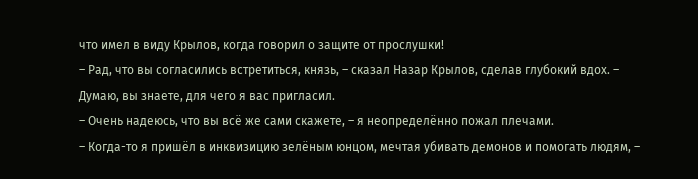что имел в виду Крылов, когда говорил о защите от прослушки!
– Рад, что вы согласились встретиться, князь, – сказал Назар Крылов, сделав глубокий вдох. – Думаю, вы знаете, для чего я вас пригласил.
– Очень надеюсь, что вы всё же сами скажете, – я неопределённо пожал плечами.
– Когда-то я пришёл в инквизицию зелёным юнцом, мечтая убивать демонов и помогать людям, –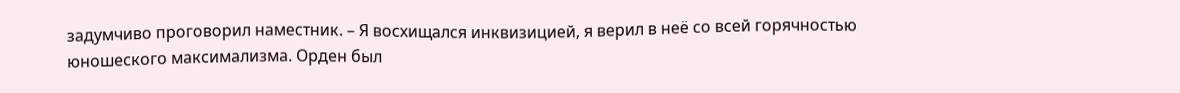задумчиво проговорил наместник. – Я восхищался инквизицией, я верил в неё со всей горячностью юношеского максимализма. Орден был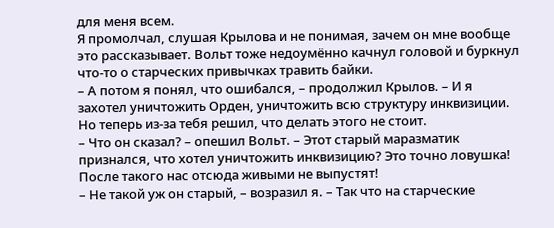для меня всем.
Я промолчал, слушая Крылова и не понимая, зачем он мне вообще это рассказывает. Вольт тоже недоумённо качнул головой и буркнул что-то о старческих привычках травить байки.
– А потом я понял, что ошибался, – продолжил Крылов. – И я захотел уничтожить Орден, уничтожить всю структуру инквизиции. Но теперь из-за тебя решил, что делать этого не стоит.
– Что он сказал? – опешил Вольт. – Этот старый маразматик признался, что хотел уничтожить инквизицию? Это точно ловушка! После такого нас отсюда живыми не выпустят!
– Не такой уж он старый, – возразил я. – Так что на старческие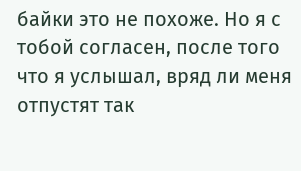байки это не похоже. Но я с тобой согласен, после того что я услышал, вряд ли меня отпустят так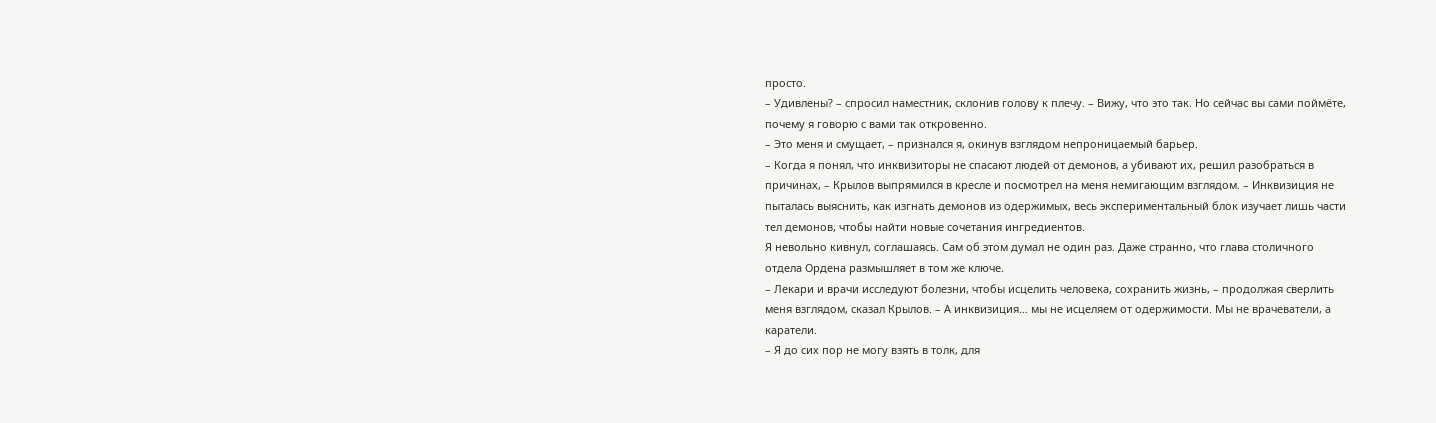просто.
– Удивлены? – спросил наместник, склонив голову к плечу. – Вижу, что это так. Но сейчас вы сами поймёте, почему я говорю с вами так откровенно.
– Это меня и смущает, – признался я, окинув взглядом непроницаемый барьер.
– Когда я понял, что инквизиторы не спасают людей от демонов, а убивают их, решил разобраться в причинах, – Крылов выпрямился в кресле и посмотрел на меня немигающим взглядом. – Инквизиция не пыталась выяснить, как изгнать демонов из одержимых, весь экспериментальный блок изучает лишь части тел демонов, чтобы найти новые сочетания ингредиентов.
Я невольно кивнул, соглашаясь. Сам об этом думал не один раз. Даже странно, что глава столичного отдела Ордена размышляет в том же ключе.
– Лекари и врачи исследуют болезни, чтобы исцелить человека, сохранить жизнь, – продолжая сверлить меня взглядом, сказал Крылов. – А инквизиция… мы не исцеляем от одержимости. Мы не врачеватели, а каратели.
– Я до сих пор не могу взять в толк, для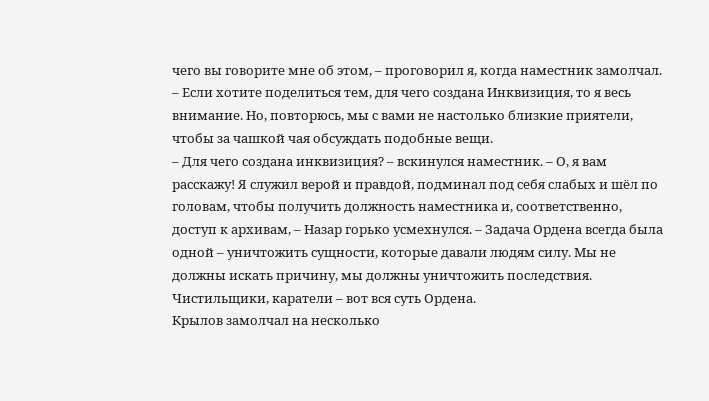чего вы говорите мне об этом, – проговорил я, когда наместник замолчал. – Если хотите поделиться тем, для чего создана Инквизиция, то я весь внимание. Но, повторюсь, мы с вами не настолько близкие приятели, чтобы за чашкой чая обсуждать подобные вещи.
– Для чего создана инквизиция? – вскинулся наместник. – О, я вам расскажу! Я служил верой и правдой, подминал под себя слабых и шёл по головам, чтобы получить должность наместника и, соответственно, доступ к архивам, – Назар горько усмехнулся. – Задача Ордена всегда была одной – уничтожить сущности, которые давали людям силу. Мы не должны искать причину, мы должны уничтожить последствия. Чистильщики, каратели – вот вся суть Ордена.
Крылов замолчал на несколько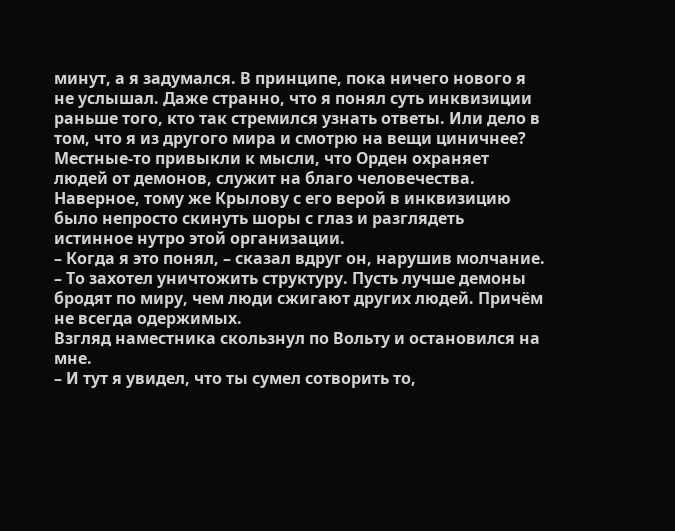минут, а я задумался. В принципе, пока ничего нового я не услышал. Даже странно, что я понял суть инквизиции раньше того, кто так стремился узнать ответы. Или дело в том, что я из другого мира и смотрю на вещи циничнее?
Местные-то привыкли к мысли, что Орден охраняет людей от демонов, служит на благо человечества. Наверное, тому же Крылову с его верой в инквизицию было непросто скинуть шоры с глаз и разглядеть истинное нутро этой организации.
– Когда я это понял, – сказал вдруг он, нарушив молчание. – То захотел уничтожить структуру. Пусть лучше демоны бродят по миру, чем люди сжигают других людей. Причём не всегда одержимых.
Взгляд наместника скользнул по Вольту и остановился на мне.
– И тут я увидел, что ты сумел сотворить то,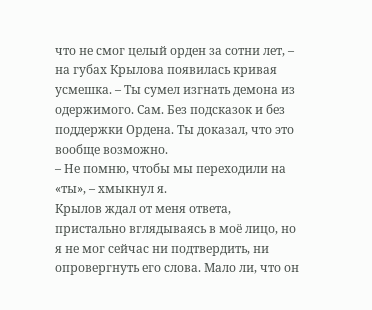что не смог целый орден за сотни лет, – на губах Крылова появилась кривая усмешка. – Ты сумел изгнать демона из одержимого. Сам. Без подсказок и без поддержки Ордена. Ты доказал, что это вообще возможно.
– Не помню, чтобы мы переходили на «ты», – хмыкнул я.
Крылов ждал от меня ответа, пристально вглядываясь в моё лицо, но я не мог сейчас ни подтвердить, ни опровергнуть его слова. Мало ли, что он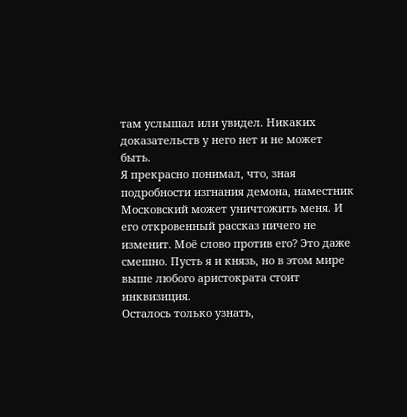там услышал или увидел. Никаких доказательств у него нет и не может быть.
Я прекрасно понимал, что, зная подробности изгнания демона, наместник Московский может уничтожить меня. И его откровенный рассказ ничего не изменит. Моё слово против его? Это даже смешно. Пусть я и князь, но в этом мире выше любого аристократа стоит инквизиция.
Осталось только узнать,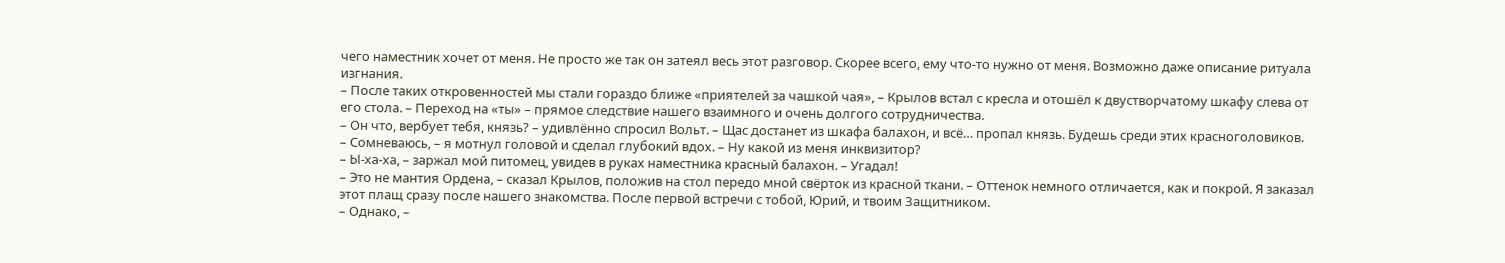чего наместник хочет от меня. Не просто же так он затеял весь этот разговор. Скорее всего, ему что-то нужно от меня. Возможно даже описание ритуала изгнания.
– После таких откровенностей мы стали гораздо ближе «приятелей за чашкой чая», – Крылов встал с кресла и отошёл к двустворчатому шкафу слева от его стола. – Переход на «ты» – прямое следствие нашего взаимного и очень долгого сотрудничества.
– Он что, вербует тебя, князь? – удивлённо спросил Вольт. – Щас достанет из шкафа балахон, и всё… пропал князь. Будешь среди этих красноголовиков.
– Сомневаюсь, – я мотнул головой и сделал глубокий вдох. – Ну какой из меня инквизитор?
– Ы-ха-ха, – заржал мой питомец, увидев в руках наместника красный балахон. – Угадал!
– Это не мантия Ордена, – сказал Крылов, положив на стол передо мной свёрток из красной ткани. – Оттенок немного отличается, как и покрой. Я заказал этот плащ сразу после нашего знакомства. После первой встречи с тобой, Юрий, и твоим Защитником.
– Однако, –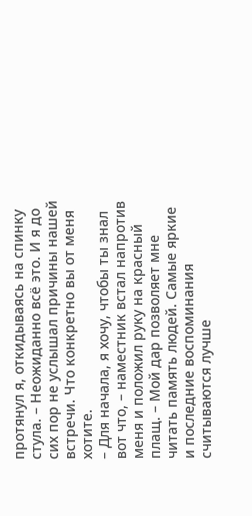протянул я, откидываясь на спинку стула. – Неожиданно всё это. И я до сих пор не услышал причины нашей встречи. Что конкретно вы от меня хотите.
– Для начала, я хочу, чтобы ты знал вот что, – наместник встал напротив меня и положил руку на красный плащ. – Мой дар позволяет мне читать память людей. Самые яркие и последние воспоминания считываются лучше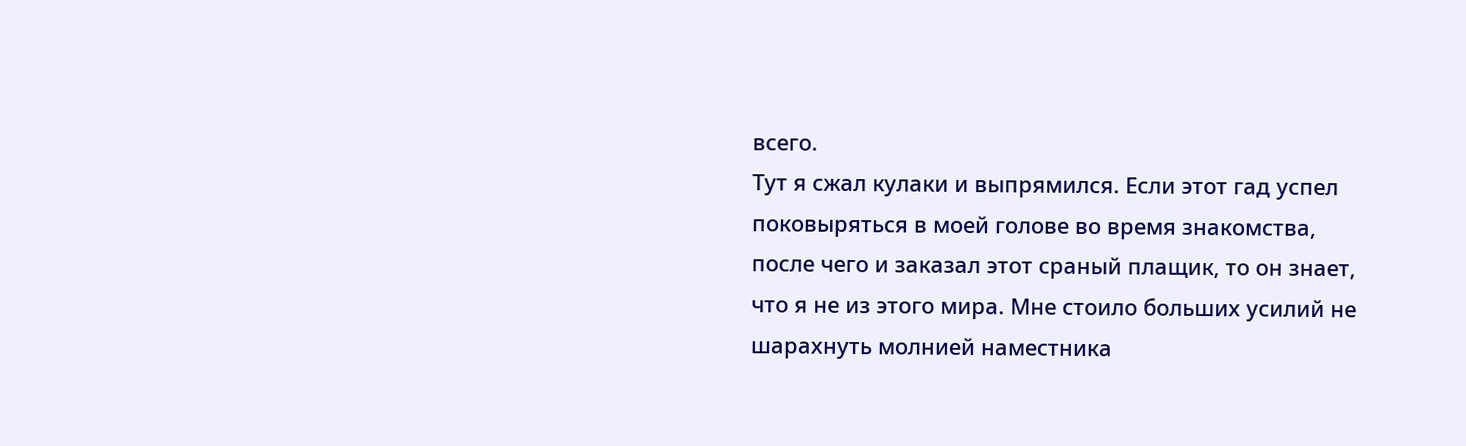всего.
Тут я сжал кулаки и выпрямился. Если этот гад успел поковыряться в моей голове во время знакомства, после чего и заказал этот сраный плащик, то он знает, что я не из этого мира. Мне стоило больших усилий не шарахнуть молнией наместника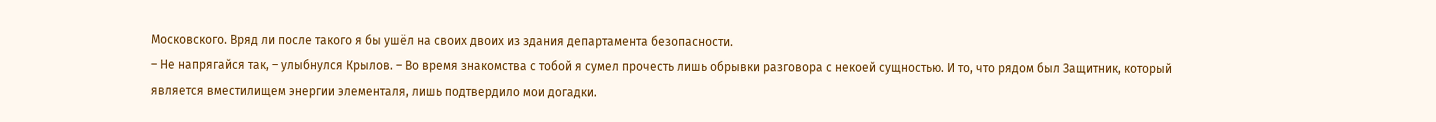Московского. Вряд ли после такого я бы ушёл на своих двоих из здания департамента безопасности.
– Не напрягайся так, – улыбнулся Крылов. – Во время знакомства с тобой я сумел прочесть лишь обрывки разговора с некоей сущностью. И то, что рядом был Защитник, который является вместилищем энергии элементаля, лишь подтвердило мои догадки.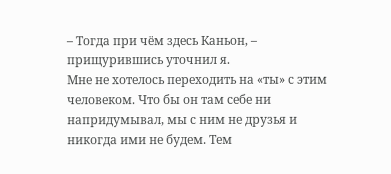– Тогда при чём здесь Каньон, – прищурившись уточнил я.
Мне не хотелось переходить на «ты» с этим человеком. Что бы он там себе ни напридумывал, мы с ним не друзья и никогда ими не будем. Тем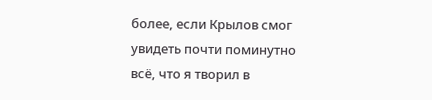более, если Крылов смог увидеть почти поминутно всё, что я творил в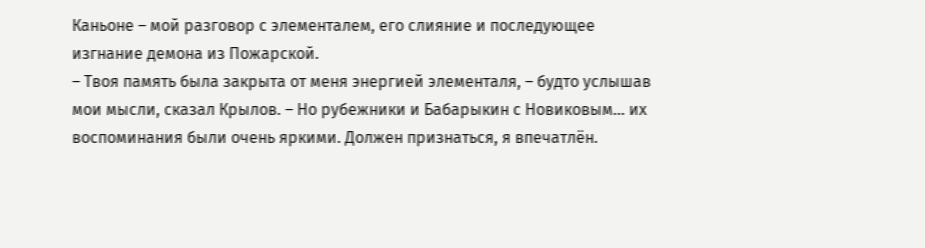Каньоне – мой разговор с элементалем, его слияние и последующее изгнание демона из Пожарской.
– Твоя память была закрыта от меня энергией элементаля, – будто услышав мои мысли, сказал Крылов. – Но рубежники и Бабарыкин с Новиковым… их воспоминания были очень яркими. Должен признаться, я впечатлён.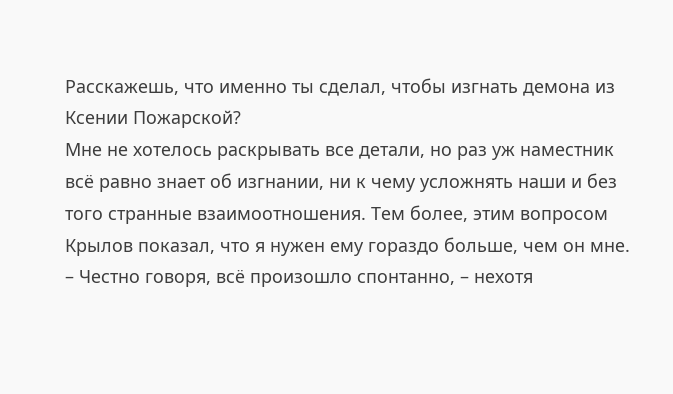Расскажешь, что именно ты сделал, чтобы изгнать демона из Ксении Пожарской?
Мне не хотелось раскрывать все детали, но раз уж наместник всё равно знает об изгнании, ни к чему усложнять наши и без того странные взаимоотношения. Тем более, этим вопросом Крылов показал, что я нужен ему гораздо больше, чем он мне.
– Честно говоря, всё произошло спонтанно, – нехотя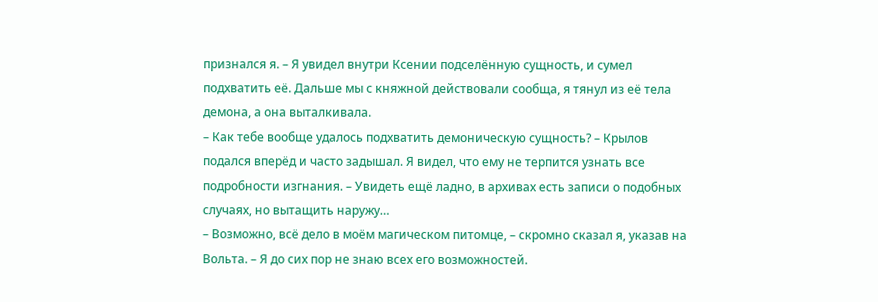признался я. – Я увидел внутри Ксении подселённую сущность, и сумел подхватить её. Дальше мы с княжной действовали сообща, я тянул из её тела демона, а она выталкивала.
– Как тебе вообще удалось подхватить демоническую сущность? – Крылов подался вперёд и часто задышал. Я видел, что ему не терпится узнать все подробности изгнания. – Увидеть ещё ладно, в архивах есть записи о подобных случаях, но вытащить наружу…
– Возможно, всё дело в моём магическом питомце, – скромно сказал я, указав на Вольта. – Я до сих пор не знаю всех его возможностей.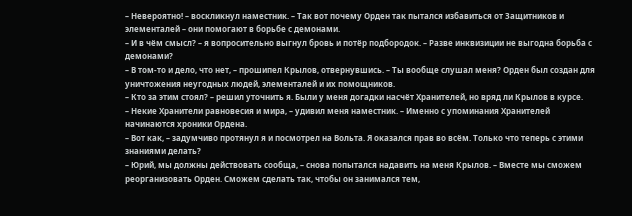– Невероятно! – воскликнул наместник. – Так вот почему Орден так пытался избавиться от Защитников и элементалей – они помогают в борьбе с демонами.
– И в чём смысл? – я вопросительно выгнул бровь и потёр подбородок. – Разве инквизиции не выгодна борьба с демонами?
– В том-то и дело, что нет, – прошипел Крылов, отвернувшись. – Ты вообще слушал меня? Орден был создан для уничтожения неугодных людей, элементалей и их помощников.
– Кто за этим стоял? – решил уточнить я. Были у меня догадки насчёт Хранителей, но вряд ли Крылов в курсе.
– Некие Хранители равновесия и мира, – удивил меня наместник. – Именно с упоминания Хранителей начинаются хроники Ордена.
– Вот как, – задумчиво протянул я и посмотрел на Вольта. Я оказался прав во всём. Только что теперь с этими знаниями делать?
– Юрий, мы должны действовать сообща, – снова попытался надавить на меня Крылов. – Вместе мы сможем реорганизовать Орден. Сможем сделать так, чтобы он занимался тем,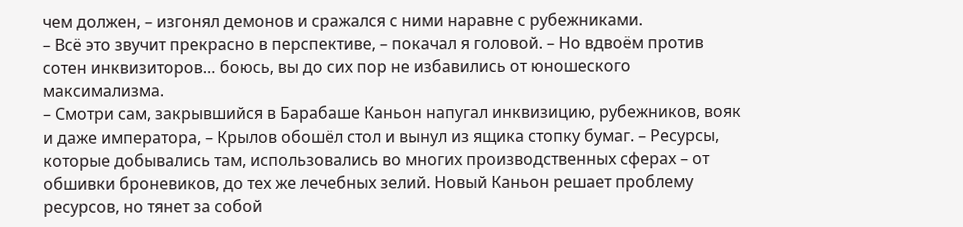чем должен, – изгонял демонов и сражался с ними наравне с рубежниками.
– Всё это звучит прекрасно в перспективе, – покачал я головой. – Но вдвоём против сотен инквизиторов… боюсь, вы до сих пор не избавились от юношеского максимализма.
– Смотри сам, закрывшийся в Барабаше Каньон напугал инквизицию, рубежников, вояк и даже императора, – Крылов обошёл стол и вынул из ящика стопку бумаг. – Ресурсы, которые добывались там, использовались во многих производственных сферах – от обшивки броневиков, до тех же лечебных зелий. Новый Каньон решает проблему ресурсов, но тянет за собой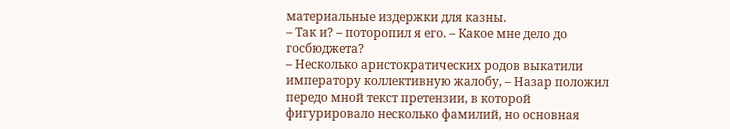материальные издержки для казны.
– Так и? – поторопил я его. – Какое мне дело до госбюджета?
– Несколько аристократических родов выкатили императору коллективную жалобу, – Назар положил передо мной текст претензии, в которой фигурировало несколько фамилий, но основная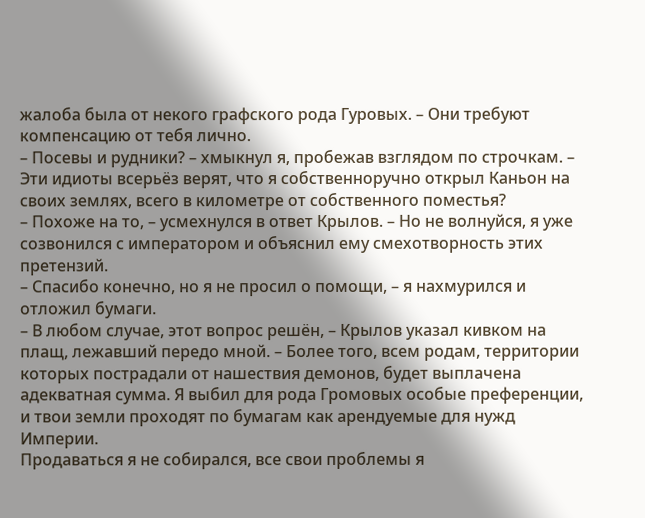жалоба была от некого графского рода Гуровых. – Они требуют компенсацию от тебя лично.
– Посевы и рудники? – хмыкнул я, пробежав взглядом по строчкам. – Эти идиоты всерьёз верят, что я собственноручно открыл Каньон на своих землях, всего в километре от собственного поместья?
– Похоже на то, – усмехнулся в ответ Крылов. – Но не волнуйся, я уже созвонился с императором и объяснил ему смехотворность этих претензий.
– Спасибо конечно, но я не просил о помощи, – я нахмурился и отложил бумаги.
– В любом случае, этот вопрос решён, – Крылов указал кивком на плащ, лежавший передо мной. – Более того, всем родам, территории которых пострадали от нашествия демонов, будет выплачена адекватная сумма. Я выбил для рода Громовых особые преференции, и твои земли проходят по бумагам как арендуемые для нужд Империи.
Продаваться я не собирался, все свои проблемы я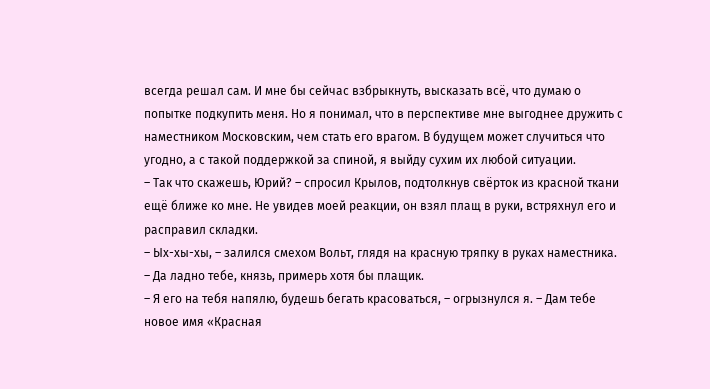всегда решал сам. И мне бы сейчас взбрыкнуть, высказать всё, что думаю о попытке подкупить меня. Но я понимал, что в перспективе мне выгоднее дружить с наместником Московским, чем стать его врагом. В будущем может случиться что угодно, а с такой поддержкой за спиной, я выйду сухим их любой ситуации.
– Так что скажешь, Юрий? – спросил Крылов, подтолкнув свёрток из красной ткани ещё ближе ко мне. Не увидев моей реакции, он взял плащ в руки, встряхнул его и расправил складки.
– Ых-хы-хы, – залился смехом Вольт, глядя на красную тряпку в руках наместника. – Да ладно тебе, князь, примерь хотя бы плащик.
– Я его на тебя напялю, будешь бегать красоваться, – огрызнулся я. – Дам тебе новое имя «Красная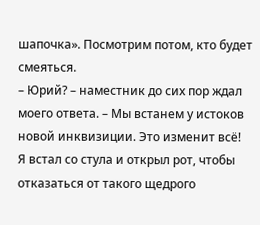шапочка». Посмотрим потом, кто будет смеяться.
– Юрий? – наместник до сих пор ждал моего ответа. – Мы встанем у истоков новой инквизиции. Это изменит всё!
Я встал со стула и открыл рот, чтобы отказаться от такого щедрого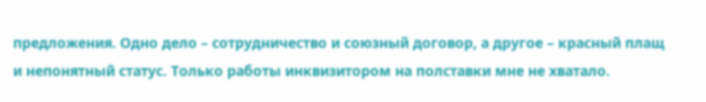предложения. Одно дело – сотрудничество и союзный договор, а другое – красный плащ и непонятный статус. Только работы инквизитором на полставки мне не хватало.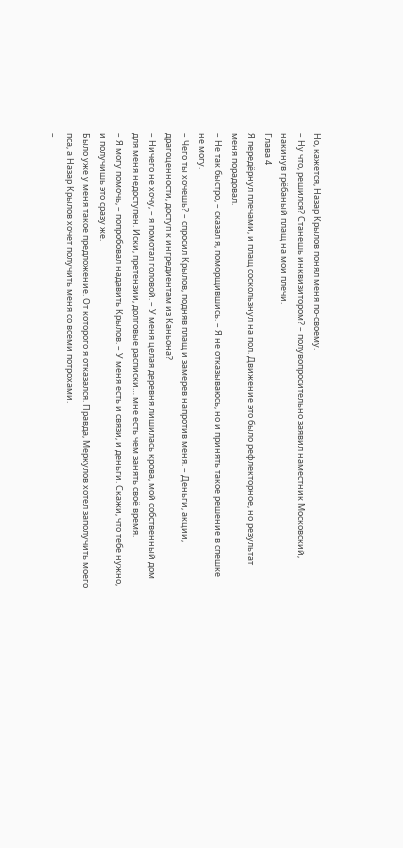Но, кажется, Назар Крылов понял меня по-своему.
– Ну что, решился? Станешь инквизитором? – полувопросительно заявил наместник Московский, накинув грёбаный плащ на мои плечи.
Глава 4
Я передёрнул плечами, и плащ соскользнул на пол. Движение это было рефлекторное, но результат меня порадовал.
– Не так быстро, – сказал я, поморщившись. – Я не отказываюсь, но и принять такое решение в спешке не могу.
– Чего ты хочешь? – спросил Крылов, подняв плащ и замерев напротив меня. – Деньги, акции, драгоценности, доступ к ингредиентам из Каньона?
– Ничего не хочу, – я помотал головой. – У меня целая деревня лишилась крова, мой собственный дом для меня недоступен. Иски, претензии, долговые расписки… мне есть чем занять своё время.
– Я могу помочь, – попробовал надавить Крылов. – У меня есть и связи, и деньги. Скажи, что тебе нужно, и получишь это сразу же.
Было уже у меня такое предложение. От которого я отказался. Правда, Меркулов хотел заполучить моего пса, а Назар Крылов хочет получить меня со всеми потрохами.
–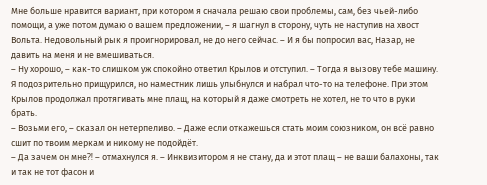Мне больше нравится вариант, при котором я сначала решаю свои проблемы, сам, без чьей-либо помощи, а уже потом думаю о вашем предложении, – я шагнул в сторону, чуть не наступив на хвост Вольта. Недовольный рык я проигнорировал, не до него сейчас. – И я бы попросил вас, Назар, не давить на меня и не вмешиваться.
– Ну хорошо, – как-то слишком уж спокойно ответил Крылов и отступил. – Тогда я вызову тебе машину.
Я подозрительно прищурился, но наместник лишь улыбнулся и набрал что-то на телефоне. При этом Крылов продолжал протягивать мне плащ, на который я даже смотреть не хотел, не то что в руки брать.
– Возьми его, – сказал он нетерпеливо. – Даже если откажешься стать моим союзником, он всё равно сшит по твоим меркам и никому не подойдёт.
– Да зачем он мне⁈ – отмахнулся я. – Инквизитором я не стану, да и этот плащ – не ваши балахоны, так и так не тот фасон и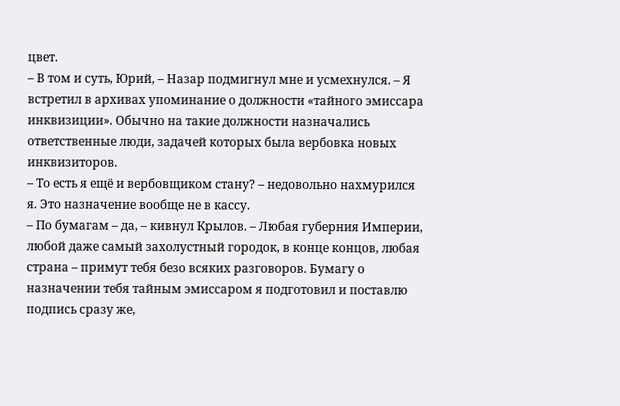цвет.
– В том и суть, Юрий, – Назар подмигнул мне и усмехнулся. – Я встретил в архивах упоминание о должности «тайного эмиссара инквизиции». Обычно на такие должности назначались ответственные люди, задачей которых была вербовка новых инквизиторов.
– То есть я ещё и вербовщиком стану? – недовольно нахмурился я. Это назначение вообще не в кассу.
– По бумагам – да, – кивнул Крылов. – Любая губерния Империи, любой даже самый захолустный городок, в конце концов, любая страна – примут тебя безо всяких разговоров. Бумагу о назначении тебя тайным эмиссаром я подготовил и поставлю подпись сразу же,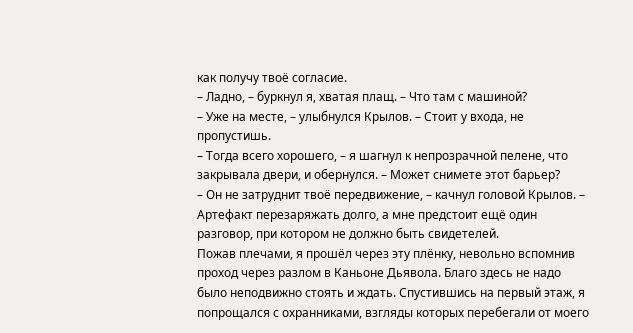как получу твоё согласие.
– Ладно, – буркнул я, хватая плащ. – Что там с машиной?
– Уже на месте, – улыбнулся Крылов. – Стоит у входа, не пропустишь.
– Тогда всего хорошего, – я шагнул к непрозрачной пелене, что закрывала двери, и обернулся. – Может снимете этот барьер?
– Он не затруднит твоё передвижение, – качнул головой Крылов. – Артефакт перезаряжать долго, а мне предстоит ещё один разговор, при котором не должно быть свидетелей.
Пожав плечами, я прошёл через эту плёнку, невольно вспомнив проход через разлом в Каньоне Дьявола. Благо здесь не надо было неподвижно стоять и ждать. Спустившись на первый этаж, я попрощался с охранниками, взгляды которых перебегали от моего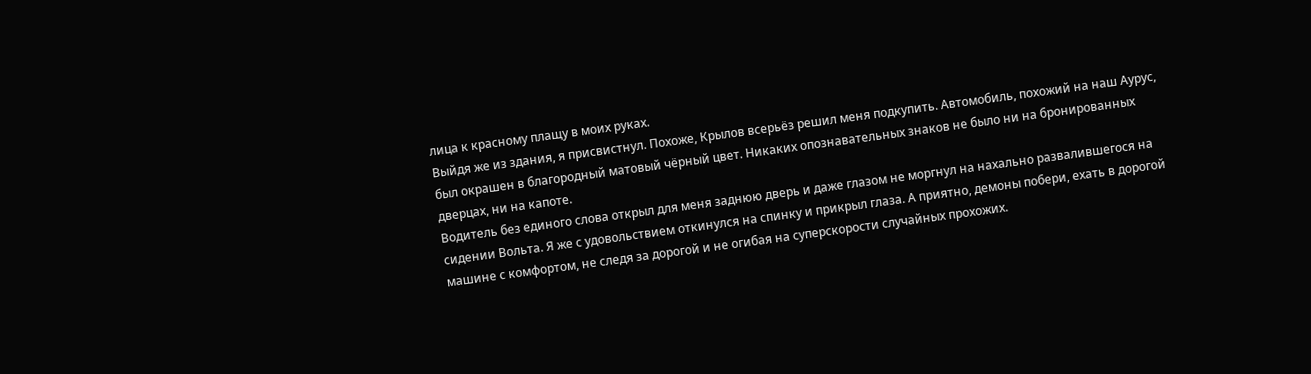лица к красному плащу в моих руках.
Выйдя же из здания, я присвистнул. Похоже, Крылов всерьёз решил меня подкупить. Автомобиль, похожий на наш Аурус, был окрашен в благородный матовый чёрный цвет. Никаких опознавательных знаков не было ни на бронированных дверцах, ни на капоте.
Водитель без единого слова открыл для меня заднюю дверь и даже глазом не моргнул на нахально развалившегося на сидении Вольта. Я же с удовольствием откинулся на спинку и прикрыл глаза. А приятно, демоны побери, ехать в дорогой машине с комфортом, не следя за дорогой и не огибая на суперскорости случайных прохожих.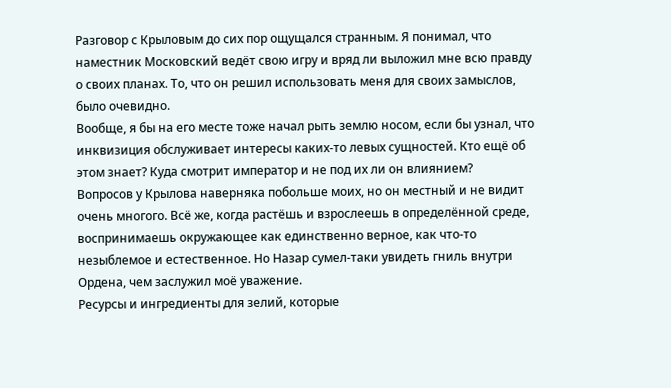Разговор с Крыловым до сих пор ощущался странным. Я понимал, что наместник Московский ведёт свою игру и вряд ли выложил мне всю правду о своих планах. То, что он решил использовать меня для своих замыслов, было очевидно.
Вообще, я бы на его месте тоже начал рыть землю носом, если бы узнал, что инквизиция обслуживает интересы каких-то левых сущностей. Кто ещё об этом знает? Куда смотрит император и не под их ли он влиянием?
Вопросов у Крылова наверняка побольше моих, но он местный и не видит очень многого. Всё же, когда растёшь и взрослеешь в определённой среде, воспринимаешь окружающее как единственно верное, как что-то незыблемое и естественное. Но Назар сумел-таки увидеть гниль внутри Ордена, чем заслужил моё уважение.
Ресурсы и ингредиенты для зелий, которые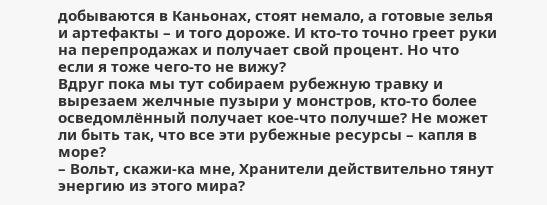добываются в Каньонах, стоят немало, а готовые зелья и артефакты – и того дороже. И кто-то точно греет руки на перепродажах и получает свой процент. Но что если я тоже чего-то не вижу?
Вдруг пока мы тут собираем рубежную травку и вырезаем желчные пузыри у монстров, кто-то более осведомлённый получает кое-что получше? Не может ли быть так, что все эти рубежные ресурсы – капля в море?
– Вольт, скажи-ка мне, Хранители действительно тянут энергию из этого мира?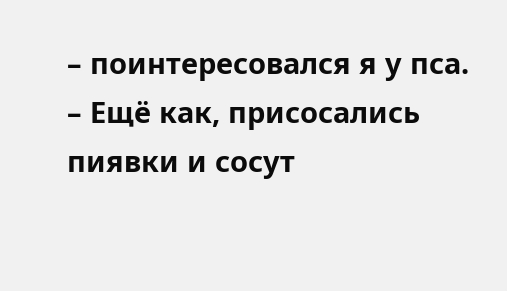– поинтересовался я у пса.
– Ещё как, присосались пиявки и сосут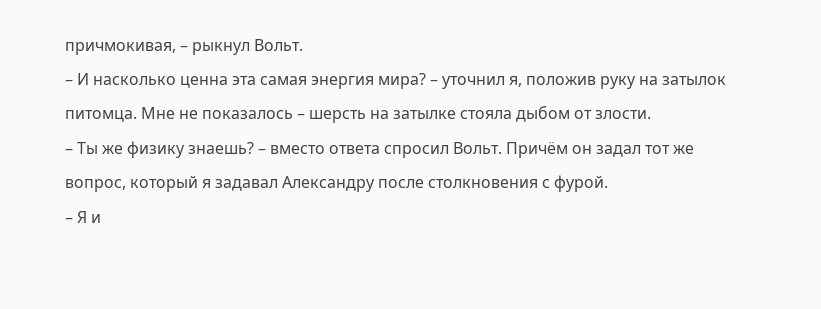причмокивая, – рыкнул Вольт.
– И насколько ценна эта самая энергия мира? – уточнил я, положив руку на затылок питомца. Мне не показалось – шерсть на затылке стояла дыбом от злости.
– Ты же физику знаешь? – вместо ответа спросил Вольт. Причём он задал тот же вопрос, который я задавал Александру после столкновения с фурой.
– Я и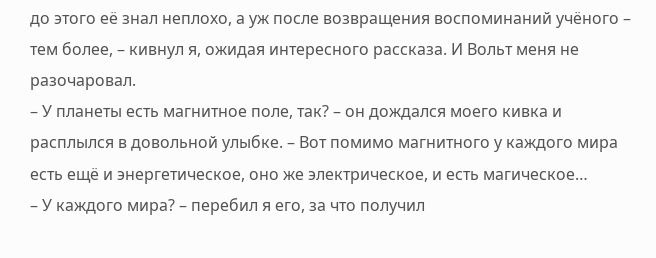до этого её знал неплохо, а уж после возвращения воспоминаний учёного – тем более, – кивнул я, ожидая интересного рассказа. И Вольт меня не разочаровал.
– У планеты есть магнитное поле, так? – он дождался моего кивка и расплылся в довольной улыбке. – Вот помимо магнитного у каждого мира есть ещё и энергетическое, оно же электрическое, и есть магическое…
– У каждого мира? – перебил я его, за что получил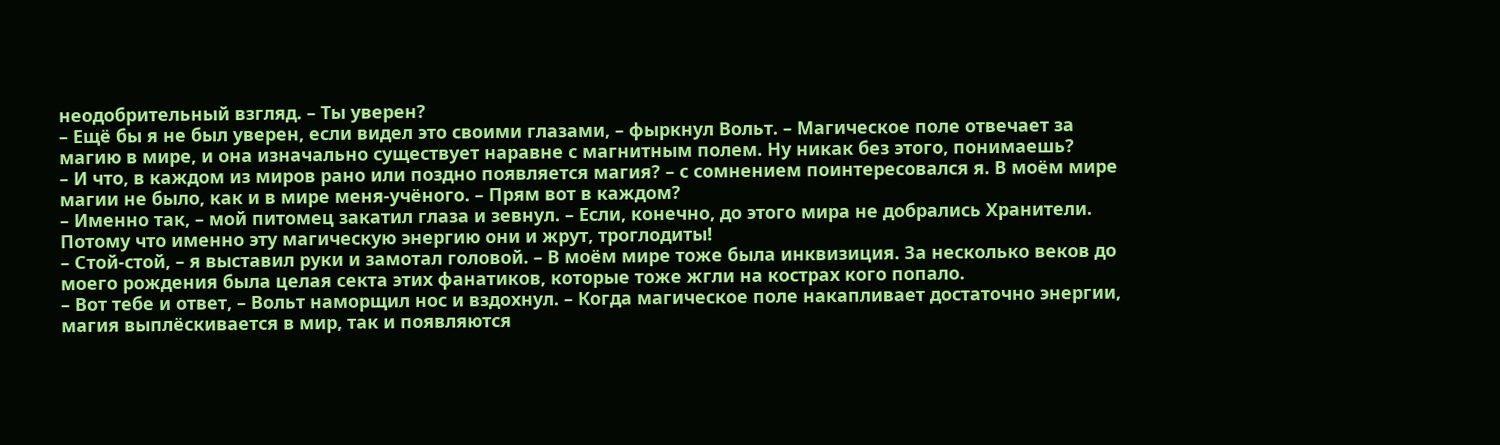неодобрительный взгляд. – Ты уверен?
– Ещё бы я не был уверен, если видел это своими глазами, – фыркнул Вольт. – Магическое поле отвечает за магию в мире, и она изначально существует наравне с магнитным полем. Ну никак без этого, понимаешь?
– И что, в каждом из миров рано или поздно появляется магия? – с сомнением поинтересовался я. В моём мире магии не было, как и в мире меня-учёного. – Прям вот в каждом?
– Именно так, – мой питомец закатил глаза и зевнул. – Если, конечно, до этого мира не добрались Хранители. Потому что именно эту магическую энергию они и жрут, троглодиты!
– Стой-стой, – я выставил руки и замотал головой. – В моём мире тоже была инквизиция. За несколько веков до моего рождения была целая секта этих фанатиков, которые тоже жгли на кострах кого попало.
– Вот тебе и ответ, – Вольт наморщил нос и вздохнул. – Когда магическое поле накапливает достаточно энергии, магия выплёскивается в мир, так и появляются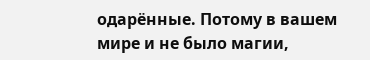одарённые. Потому в вашем мире и не было магии,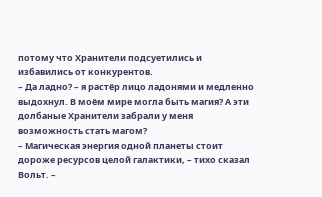потому что Хранители подсуетились и избавились от конкурентов.
– Да ладно? – я растёр лицо ладонями и медленно выдохнул. В моём мире могла быть магия? А эти долбаные Хранители забрали у меня возможность стать магом?
– Магическая энергия одной планеты стоит дороже ресурсов целой галактики, – тихо сказал Вольт. –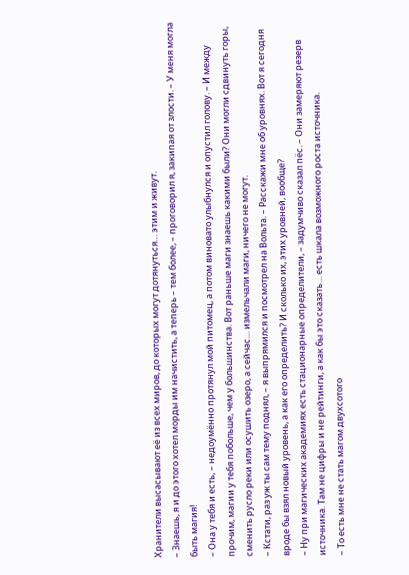Хранители высасывают её из всех миров, до которых могут дотянуться… этим и живут.
– Знаешь, я и до этого хотел морды им начистить, а теперь – тем более, – проговорил я, закипая от злости. – У меня могла быть магия!
– Она у тебя и есть, – недоумённо протянул мой питомец, а потом виновато улыбнулся и опустил голову. – И между прочим, магии у тебя побольше, чем у большинства. Вот раньше маги знаешь какими были? Они могли сдвинуть горы, сменить русло реки или осушить озеро, а сейчас… измельчали маги, ничего не могут.
– Кстати, раз уж ты сам тему поднял, – я выпрямился и посмотрел на Вольта. – Расскажи мне об уровнях. Вот я сегодня вроде бы взял новый уровень, а как его определить? И сколько их, этих уровней, вообще?
– Ну при магических академиях есть стационарные определители, – задумчиво сказал пёс. – Они замеряют резерв источника. Там не цифры и не рейтинги, а как бы это сказать… есть шкала возможного роста источника.
– То есть мне не стать магом двухсотого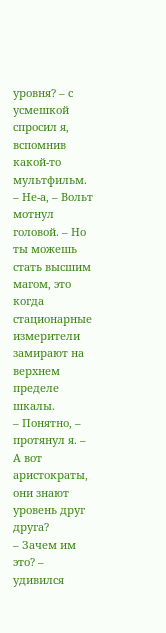уровня? – с усмешкой спросил я, вспомнив какой-то мультфильм.
– Не-а, – Вольт мотнул головой. – Но ты можешь стать высшим магом, это когда стационарные измерители замирают на верхнем пределе шкалы.
– Понятно, – протянул я. – А вот аристократы, они знают уровень друг друга?
– Зачем им это? – удивился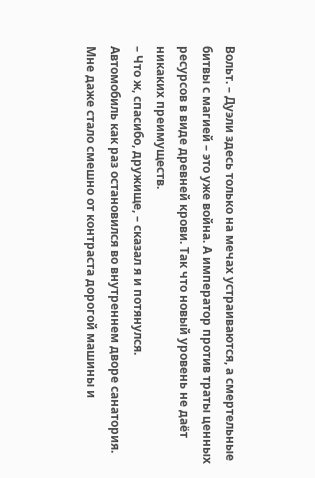Вольт. – Дуэли здесь только на мечах устраиваются, а смертельные битвы с магией – это уже война. А император против траты ценных ресурсов в виде древней крови. Так что новый уровень не даёт никаких преимуществ.
– Что ж, спасибо, дружище, – сказал я и потянулся.
Автомобиль как раз остановился во внутреннем дворе санатория. Мне даже стало смешно от контраста дорогой машины и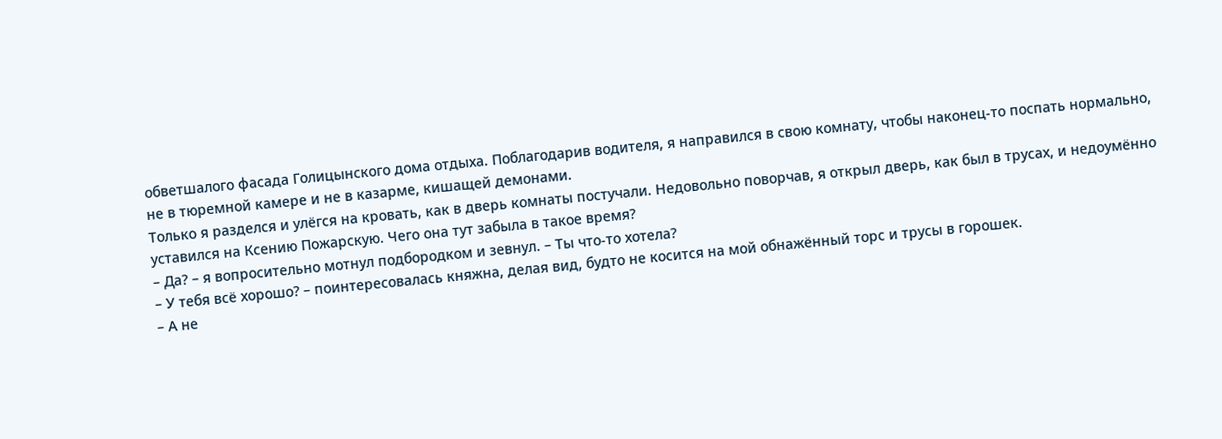обветшалого фасада Голицынского дома отдыха. Поблагодарив водителя, я направился в свою комнату, чтобы наконец-то поспать нормально, не в тюремной камере и не в казарме, кишащей демонами.
Только я разделся и улёгся на кровать, как в дверь комнаты постучали. Недовольно поворчав, я открыл дверь, как был в трусах, и недоумённо уставился на Ксению Пожарскую. Чего она тут забыла в такое время?
– Да? – я вопросительно мотнул подбородком и зевнул. – Ты что-то хотела?
– У тебя всё хорошо? – поинтересовалась княжна, делая вид, будто не косится на мой обнажённый торс и трусы в горошек.
– А не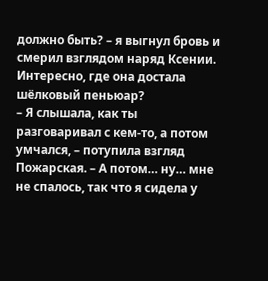должно быть? – я выгнул бровь и смерил взглядом наряд Ксении. Интересно, где она достала шёлковый пеньюар?
– Я слышала, как ты разговаривал с кем-то, а потом умчался, – потупила взгляд Пожарская. – А потом… ну… мне не спалось, так что я сидела у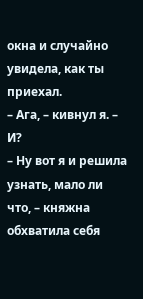окна и случайно увидела, как ты приехал.
– Ага, – кивнул я. – И?
– Ну вот я и решила узнать, мало ли что, – княжна обхватила себя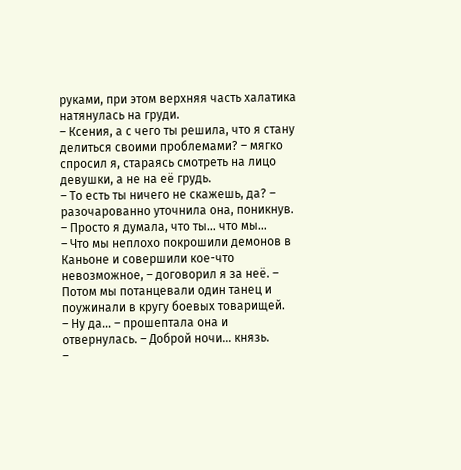руками, при этом верхняя часть халатика натянулась на груди.
– Ксения, а с чего ты решила, что я стану делиться своими проблемами? – мягко спросил я, стараясь смотреть на лицо девушки, а не на её грудь.
– То есть ты ничего не скажешь, да? – разочарованно уточнила она, поникнув. – Просто я думала, что ты… что мы…
– Что мы неплохо покрошили демонов в Каньоне и совершили кое-что невозможное, – договорил я за неё. – Потом мы потанцевали один танец и поужинали в кругу боевых товарищей.
– Ну да… – прошептала она и отвернулась. – Доброй ночи… князь.
–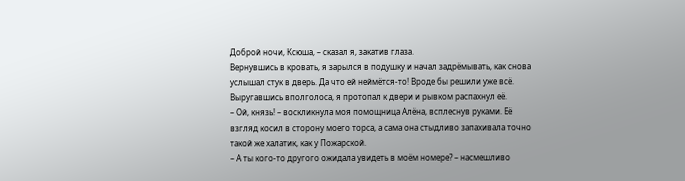Доброй ночи, Ксюша, – сказал я, закатив глаза.
Вернувшись в кровать, я зарылся в подушку и начал задрёмывать, как снова услышал стук в дверь. Да что ей неймётся-то! Вроде бы решили уже всё. Выругавшись вполголоса, я протопал к двери и рывком распахнул её.
– Ой, князь! – воскликнула моя помощница Алёна, всплеснув руками. Её взгляд косил в сторону моего торса, а сама она стыдливо запахивала точно такой же халатик, как у Пожарской.
– А ты кого-то другого ожидала увидеть в моём номере? – насмешливо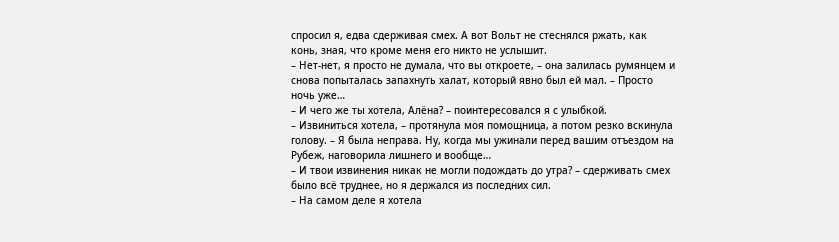спросил я, едва сдерживая смех. А вот Вольт не стеснялся ржать, как конь, зная, что кроме меня его никто не услышит.
– Нет-нет, я просто не думала, что вы откроете, – она залилась румянцем и снова попыталась запахнуть халат, который явно был ей мал. – Просто ночь уже…
– И чего же ты хотела, Алёна? – поинтересовался я с улыбкой.
– Извиниться хотела, – протянула моя помощница, а потом резко вскинула голову. – Я была неправа. Ну, когда мы ужинали перед вашим отъездом на Рубеж, наговорила лишнего и вообще…
– И твои извинения никак не могли подождать до утра? – сдерживать смех было всё труднее, но я держался из последних сил.
– На самом деле я хотела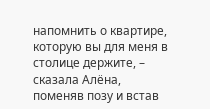напомнить о квартире, которую вы для меня в столице держите, – сказала Алёна, поменяв позу и встав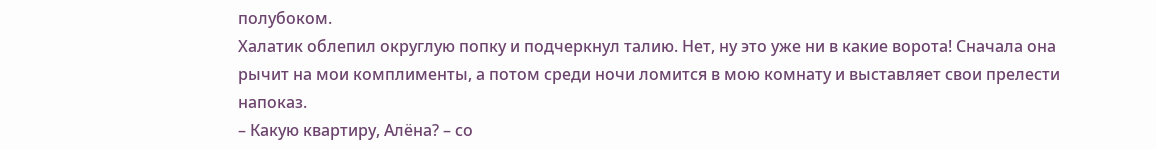полубоком.
Халатик облепил округлую попку и подчеркнул талию. Нет, ну это уже ни в какие ворота! Сначала она рычит на мои комплименты, а потом среди ночи ломится в мою комнату и выставляет свои прелести напоказ.
– Какую квартиру, Алёна? – со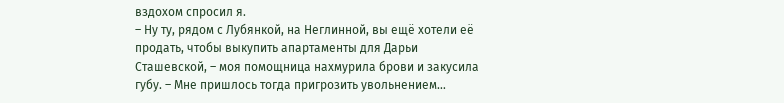вздохом спросил я.
– Ну ту, рядом с Лубянкой, на Неглинной, вы ещё хотели её продать, чтобы выкупить апартаменты для Дарьи Сташевской, – моя помощница нахмурила брови и закусила губу. – Мне пришлось тогда пригрозить увольнением…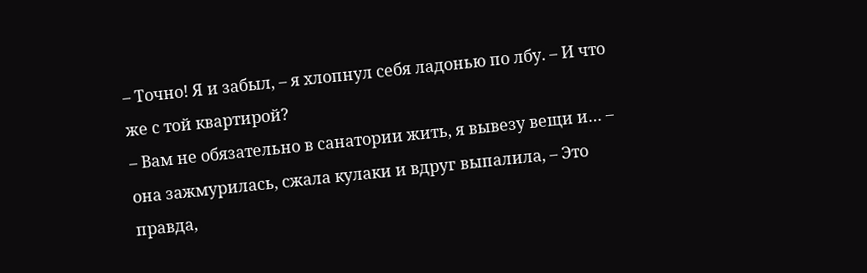– Точно! Я и забыл, – я хлопнул себя ладонью по лбу. – И что же с той квартирой?
– Вам не обязательно в санатории жить, я вывезу вещи и… – она зажмурилась, сжала кулаки и вдруг выпалила, – Это правда,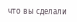что вы сделали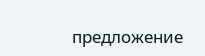предложение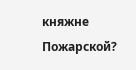княжне Пожарской?